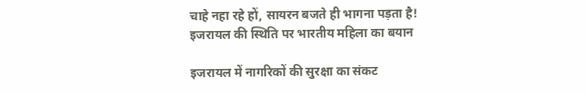चाहे नहा रहे हों, सायरन बजते ही भागना पड़ता है! इजरायल की स्थिति पर भारतीय महिला का बयान

इजरायल में नागरिकों की सुरक्षा का संकट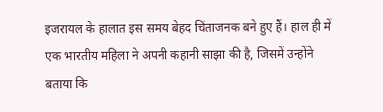इजरायल के हालात इस समय बेहद चिंताजनक बने हुए हैं। हाल ही में एक भारतीय महिला ने अपनी कहानी साझा की है, जिसमें उन्होंने बताया कि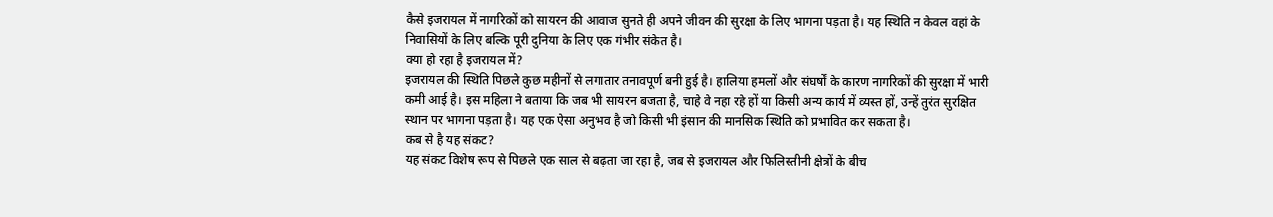कैसे इजरायल में नागरिकों को सायरन की आवाज सुनते ही अपने जीवन की सुरक्षा के लिए भागना पड़ता है। यह स्थिति न केवल वहां के निवासियों के लिए बल्कि पूरी दुनिया के लिए एक गंभीर संकेत है।
क्या हो रहा है इजरायल में?
इजरायल की स्थिति पिछले कुछ महीनों से लगातार तनावपूर्ण बनी हुई है। हालिया हमलों और संघर्षों के कारण नागरिकों की सुरक्षा में भारी कमी आई है। इस महिला ने बताया कि जब भी सायरन बजता है, चाहे वे नहा रहे हों या किसी अन्य कार्य में व्यस्त हों, उन्हें तुरंत सुरक्षित स्थान पर भागना पड़ता है। यह एक ऐसा अनुभव है जो किसी भी इंसान की मानसिक स्थिति को प्रभावित कर सकता है।
कब से है यह संकट?
यह संकट विशेष रूप से पिछले एक साल से बढ़ता जा रहा है, जब से इजरायल और फिलिस्तीनी क्षेत्रों के बीच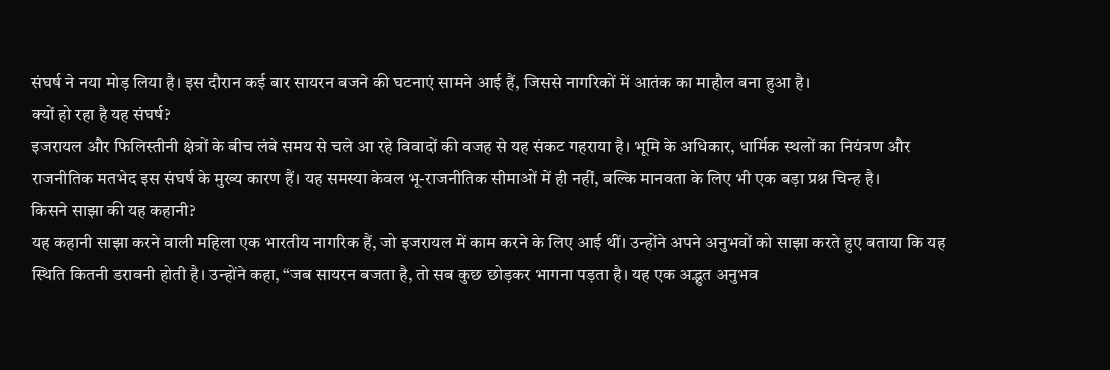संघर्ष ने नया मोड़ लिया है। इस दौरान कई बार सायरन बजने की घटनाएं सामने आई हैं, जिससे नागरिकों में आतंक का माहौल बना हुआ है।
क्यों हो रहा है यह संघर्ष?
इजरायल और फिलिस्तीनी क्षेत्रों के बीच लंबे समय से चले आ रहे विवादों की वजह से यह संकट गहराया है। भूमि के अधिकार, धार्मिक स्थलों का नियंत्रण और राजनीतिक मतभेद इस संघर्ष के मुख्य कारण हैं। यह समस्या केवल भू-राजनीतिक सीमाओं में ही नहीं, बल्कि मानवता के लिए भी एक बड़ा प्रश्न चिन्ह है।
किसने साझा की यह कहानी?
यह कहानी साझा करने वाली महिला एक भारतीय नागरिक हैं, जो इजरायल में काम करने के लिए आई थीं। उन्होंने अपने अनुभवों को साझा करते हुए बताया कि यह स्थिति कितनी डरावनी होती है। उन्होंने कहा, “जब सायरन बजता है, तो सब कुछ छोड़कर भागना पड़ता है। यह एक अद्भुत अनुभव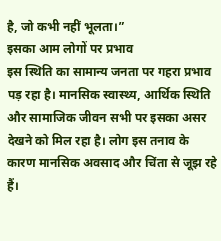है, जो कभी नहीं भूलता।”
इसका आम लोगों पर प्रभाव
इस स्थिति का सामान्य जनता पर गहरा प्रभाव पड़ रहा है। मानसिक स्वास्थ्य, आर्थिक स्थिति और सामाजिक जीवन सभी पर इसका असर देखने को मिल रहा है। लोग इस तनाव के कारण मानसिक अवसाद और चिंता से जूझ रहे हैं।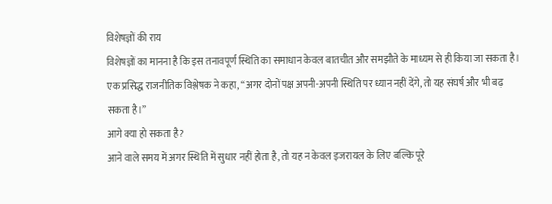विशेषज्ञों की राय
विशेषज्ञों का मानना है कि इस तनावपूर्ण स्थिति का समाधान केवल बातचीत और समझौते के माध्यम से ही किया जा सकता है। एक प्रसिद्ध राजनीतिक विश्लेषक ने कहा, “अगर दोनों पक्ष अपनी-अपनी स्थिति पर ध्यान नहीं देंगे, तो यह संघर्ष और भी बढ़ सकता है।”
आगे क्या हो सकता है?
आने वाले समय में अगर स्थिति में सुधार नहीं होता है, तो यह न केवल इजरायल के लिए बल्कि पूरे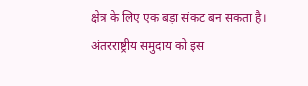क्षेत्र के लिए एक बड़ा संकट बन सकता है। अंतरराष्ट्रीय समुदाय को इस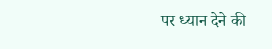पर ध्यान देने की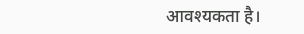आवश्यकता है।